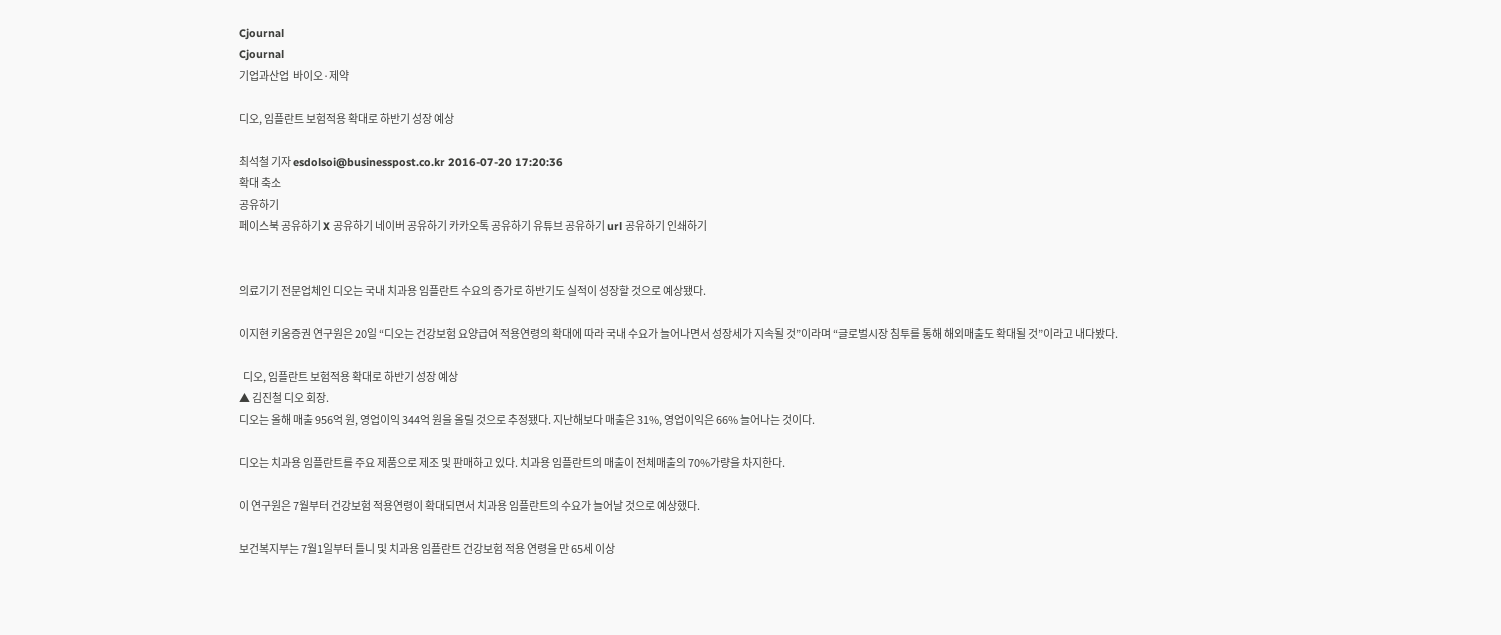Cjournal
Cjournal
기업과산업  바이오·제약

디오, 임플란트 보험적용 확대로 하반기 성장 예상

최석철 기자 esdolsoi@businesspost.co.kr 2016-07-20 17:20:36
확대 축소
공유하기
페이스북 공유하기 X 공유하기 네이버 공유하기 카카오톡 공유하기 유튜브 공유하기 url 공유하기 인쇄하기


의료기기 전문업체인 디오는 국내 치과용 임플란트 수요의 증가로 하반기도 실적이 성장할 것으로 예상됐다.

이지현 키움증권 연구원은 20일 “디오는 건강보험 요양급여 적용연령의 확대에 따라 국내 수요가 늘어나면서 성장세가 지속될 것”이라며 “글로벌시장 침투를 통해 해외매출도 확대될 것”이라고 내다봤다.

  디오, 임플란트 보험적용 확대로 하반기 성장 예상
▲ 김진철 디오 회장.
디오는 올해 매출 956억 원, 영업이익 344억 원을 올릴 것으로 추정됐다. 지난해보다 매출은 31%, 영업이익은 66% 늘어나는 것이다.

디오는 치과용 임플란트를 주요 제품으로 제조 및 판매하고 있다. 치과용 임플란트의 매출이 전체매출의 70%가량을 차지한다.

이 연구원은 7월부터 건강보험 적용연령이 확대되면서 치과용 임플란트의 수요가 늘어날 것으로 예상했다.

보건복지부는 7월1일부터 틀니 및 치과용 임플란트 건강보험 적용 연령을 만 65세 이상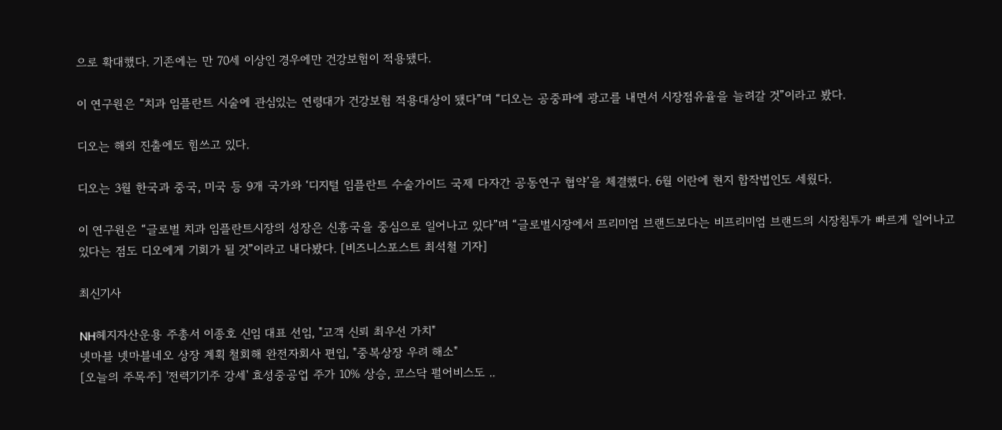으로 확대했다. 기존에는 만 70세 이상인 경우에만 건강보험이 적용됐다.

이 연구원은 “치과 임플란트 시술에 관심있는 연령대가 건강보험 적용대상이 됐다”며 “디오는 공중파에 광고를 내면서 시장점유율을 늘려갈 것”이라고 봤다.

디오는 해외 진출에도 힘쓰고 있다.

디오는 3월 한국과 중국, 미국 등 9개 국가와 ‘디지털 임플란트 수술가이드 국제 다자간 공동연구 협약’을 체결했다. 6월 이란에 현지 합작법인도 세웠다.

이 연구원은 “글로벌 치과 임플란트시장의 성장은 신흥국을 중심으로 일어나고 있다”며 “글로벌시장에서 프리미엄 브랜드보다는 비프리미엄 브랜드의 시장침투가 빠르게 일어나고 있다는 점도 디오에게 기회가 될 것”이라고 내다봤다. [비즈니스포스트 최석철 기자]

최신기사

NH헤지자산운용 주총서 이종호 신임 대표 선임, "고객 신뢰 최우선 가치"
넷마블 넷마블네오 상장 계획 철회해 완전자회사 편입, "중복상장 우려 해소"
[오늘의 주목주] '전력기기주 강세' 효성중공업 주가 10% 상승, 코스닥 펄어비스도 ..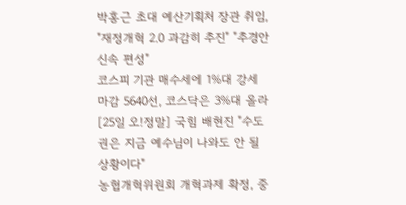박홍근 초대 예산기획처 장관 취임, "재정개혁 2.0 과감히 추진" "추경안 신속 편성"
코스피 기관 매수세에 1%대 강세 마감 5640선, 코스닥은 3%대 올라
[25일 오!정말] 국힘 배현진 "수도권은 지금 예수님이 나와도 안 될 상황이다"
농협개혁위원회 개혁과제 확정, 중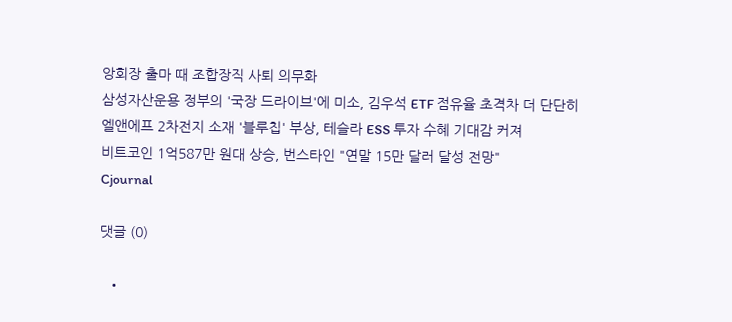앙회장 출마 때 조합장직 사퇴 의무화
삼성자산운용 정부의 '국장 드라이브'에 미소, 김우석 ETF 점유율 초격차 더 단단히
엘앤에프 2차전지 소재 '블루칩' 부상, 테슬라 ESS 투자 수혜 기대감 커져
비트코인 1억587만 원대 상승, 번스타인 "연말 15만 달러 달성 전망"
Cjournal

댓글 (0)

  •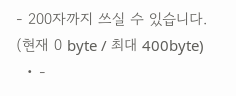- 200자까지 쓰실 수 있습니다. (현재 0 byte / 최대 400byte)
  • -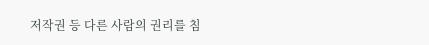저작권 등 다른 사람의 권리를 침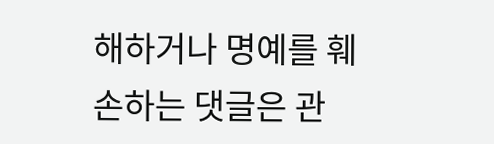해하거나 명예를 훼손하는 댓글은 관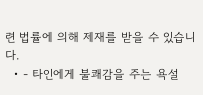련 법률에 의해 제재를 받을 수 있습니다.
  • - 타인에게 불쾌감을 주는 욕설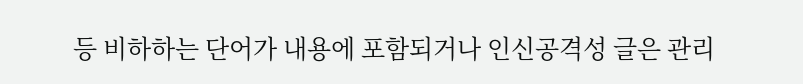등 비하하는 단어가 내용에 포함되거나 인신공격성 글은 관리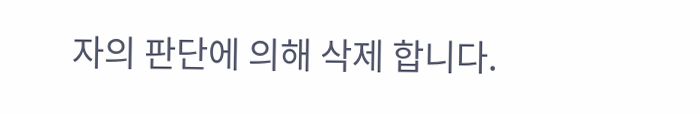자의 판단에 의해 삭제 합니다.